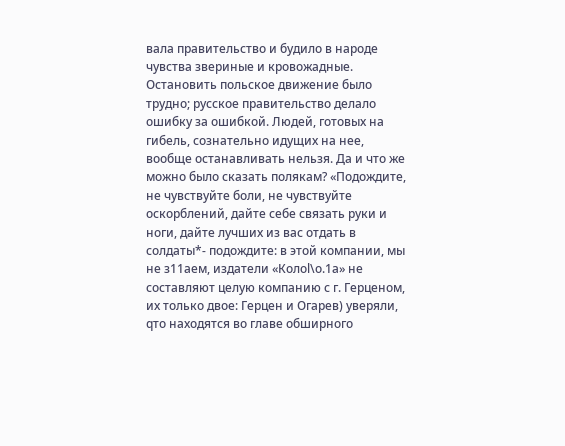вала правительство и будило в народе чувства звериные и кровожадные. Остановить польское движение было трудно; русское правительство делало ошибку за ошибкой. Людей, готовых на гибель, сознательно идущих на нее, вообще останавливать нельзя. Да и что же можно было сказать полякам? «Подождите, не чувствуйте боли, не чувствуйте оскорблений, дайте себе связать руки и ноги, дайте лучших из вас отдать в солдаты*- подождите: в этой компании, мы не з11аем, издатели «Колоl\о.1а» не составляют целую компанию с г. Герценом, их только двое: Герцен и Огарев) уверяли, qто находятся во главе обширного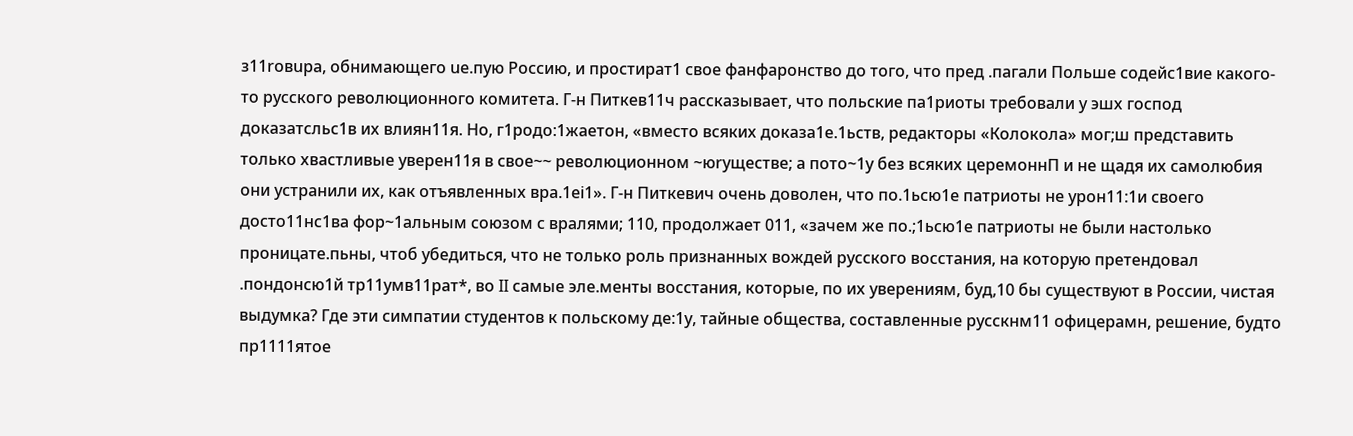з11rовuра, обнимающего uе.пую Россию, и простират1 свое фанфаронство до того, что пред .пагали Польше содейс1вие какого-то русского революционного комитета. Г-н Питкев11ч рассказывает, что польские па1риоты требовали у эшх господ доказатсльс1в их влиян11я. Но, г1родо:1жаетон, «вместо всяких доказа1е.1ьств, редакторы «Колокола» мог;ш представить только хвастливые уверен11я в свое~~ революционном ~юrуществе; а пото~1у без всяких церемоннП и не щадя их самолюбия они устранили их, как отъявленных вра.1еi1». Г-н Питкевич очень доволен, что по.1ьсю1е патриоты не урон11:1и своего досто11нс1ва фор~1альным союзом с вралями; 110, продолжает 011, «зачем же по.;1ьсю1е патриоты не были настолько проницате.пьны, чтоб убедиться, что не только роль признанных вождей русского восстания, на которую претендовал .пондонсю1й тр11умв11рат*, во II самые эле.менты восстания, которые, по их уверениям, буд,10 бы существуют в России, чистая выдумка? Где эти симпатии студентов к польскому де:1у, тайные общества, составленные русскнм11 офицерамн, решение, будто пр1111ятое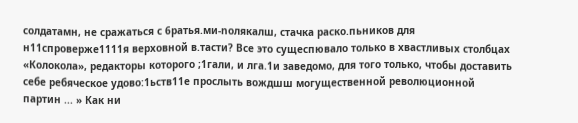солдатамн, не сражаться с 6ратья.ми-nолякалш, стачка раско.пьников для н11спроверже1111я верховной в.тасти? Все это сущеспювало только в хвастливых столбцах «Колокола», редакторы которого ;1гали, и лга.1и заведомо, для того только, чтобы доставить себе ребяческое удово:1ьств11е прослыть вождшш могущественной революционной партин ... » Как ни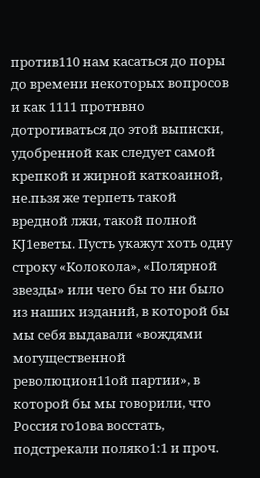против110 нам касаться до поры до времени некоторых вопросов и как 1111 протнвно дотрогиваться до этой выпнски, удобренной как следует самой крепкой и жирной каткоаиной, не.пьзя же терпеть такой вредной лжи, такой полной КJ1еветы. Пусть укажут хоть одну строку «Колокола», «Полярной звезды» или чего бы то ни было из наших изданий, в которой бы мы себя выдавали «вождями могущественной революцион11ой партии», в которой бы мы говорили, что Россия го1ова восстать, подстрекали поляко1:1 и проч.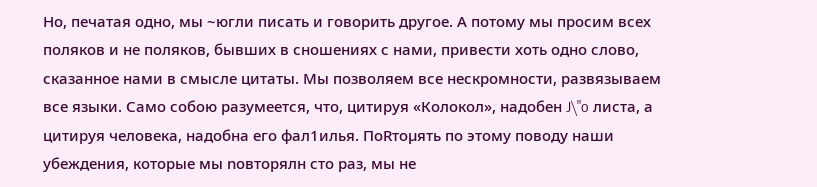Но, печатая одно, мы ~югли писать и говорить другое. А потому мы просим всех поляков и не поляков, бывших в сношениях с нами, привести хоть одно слово, сказанное нами в смысле цитаты. Мы позволяем все нескромности, развязываем все языки. Само собою разумеется, что, цитируя «Колокол», надобен J\"o листа, а цитируя человека, надобна его фал1илья. ПоRтоµять по этому поводу наши убеждения, которые мы nовторялн сто раз, мы не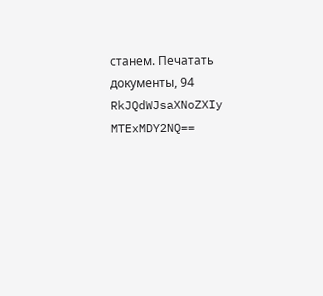станем. Печатать документы, 94
RkJQdWJsaXNoZXIy MTExMDY2NQ==